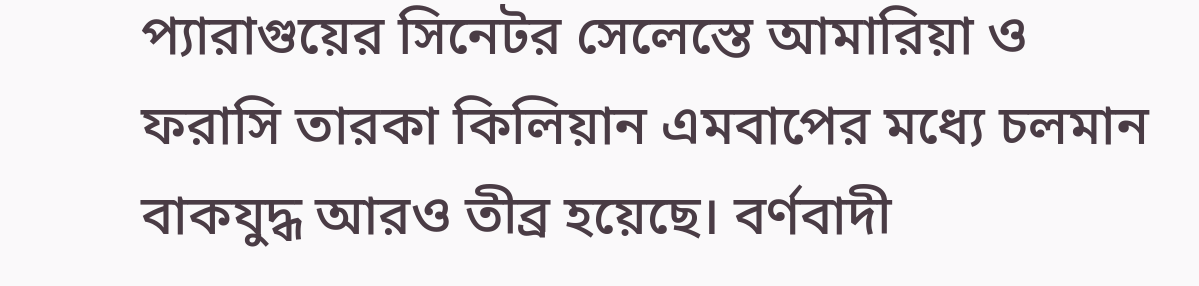প্যারাগুয়ের সিনেটর সেলেস্তে আমারিয়া ও ফরাসি তারকা কিলিয়ান এমবাপের মধ্যে চলমান বাকযুদ্ধ আরও তীব্র হয়েছে। বর্ণবাদী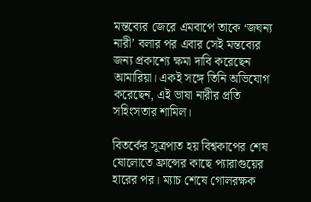মন্তব্যের জেরে এমবাপে তাকে ‘জঘন্য নারী’ বলার পর এবার সেই মন্তব্যের জন্য প্রকাশ্যে ক্ষমা দাবি করেছেন আমারিয়া। একই সঙ্গে তিনি অভিযোগ করেছেন, এই ভাষা নারীর প্রতি সহিংসতার শামিল।

বিতর্কের সূত্রপাত হয় বিশ্বকাপের শেষ ষোলোতে ফ্রান্সের কাছে প্যারাগুয়ের হারের পর। ম্যাচ শেষে গোলরক্ষক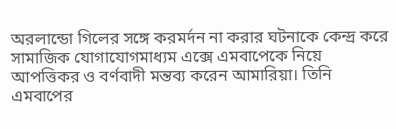অরলান্ডো গিলের সঙ্গে করমর্দন না করার ঘটনাকে কেন্দ্র করে সামাজিক যোগাযোগমাধ্যম এক্সে এমবাপেকে নিয়ে আপত্তিকর ও বর্ণবাদী মন্তব্য করেন আমারিয়া। তিনি এমবাপের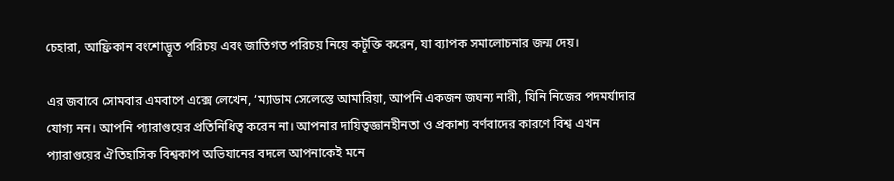চেহারা, আফ্রিকান বংশোদ্ভূত পরিচয় এবং জাতিগত পরিচয় নিয়ে কটূক্তি করেন, যা ব্যাপক সমালোচনার জন্ম দেয়।

এর জবাবে সোমবার এমবাপে এক্সে লেখেন, ‘ম্যাডাম সেলেস্তে আমারিয়া, আপনি একজন জঘন্য নারী, যিনি নিজের পদমর্যাদার যোগ্য নন। আপনি প্যারাগুয়ের প্রতিনিধিত্ব করেন না। আপনার দায়িত্বজ্ঞানহীনতা ও প্রকাশ্য বর্ণবাদের কারণে বিশ্ব এখন প্যারাগুয়ের ঐতিহাসিক বিশ্বকাপ অভিযানের বদলে আপনাকেই মনে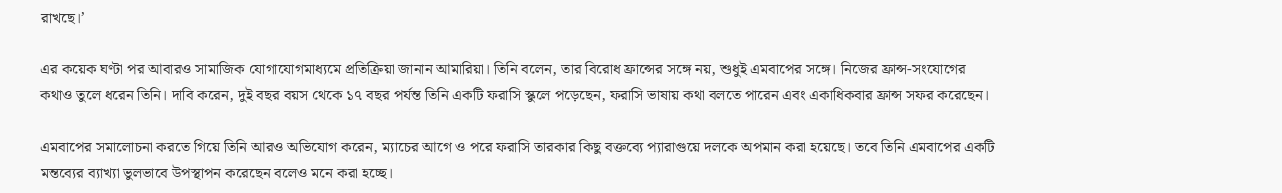রাখছে।’

এর কয়েক ঘণ্টা পর আবারও সামাজিক যোগাযোগমাধ্যমে প্রতিক্রিয়া জানান আমারিয়া। তিনি বলেন, তার বিরোধ ফ্রান্সের সঙ্গে নয়, শুধুই এমবাপের সঙ্গে। নিজের ফ্রান্স-সংযোগের কথাও তুলে ধরেন তিনি। দাবি করেন, দুই বছর বয়স থেকে ১৭ বছর পর্যন্ত তিনি একটি ফরাসি স্কুলে পড়েছেন, ফরাসি ভাষায় কথা বলতে পারেন এবং একাধিকবার ফ্রান্স সফর করেছেন।

এমবাপের সমালোচনা করতে গিয়ে তিনি আরও অভিযোগ করেন, ম্যাচের আগে ও পরে ফরাসি তারকার কিছু বক্তব্যে প্যারাগুয়ে দলকে অপমান করা হয়েছে। তবে তিনি এমবাপের একটি মন্তব্যের ব্যাখ্যা ভুলভাবে উপস্থাপন করেছেন বলেও মনে করা হচ্ছে।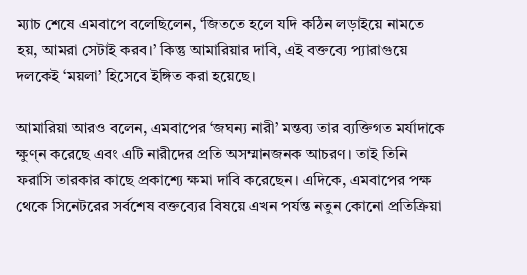ম্যাচ শেষে এমবাপে বলেছিলেন, ‘জিততে হলে যদি কঠিন লড়াইয়ে নামতে হয়, আমরা সেটাই করব।’ কিন্তু আমারিয়ার দাবি, এই বক্তব্যে প্যারাগুয়ে দলকেই ‘ময়লা’ হিসেবে ইঙ্গিত করা হয়েছে।

আমারিয়া আরও বলেন, এমবাপের ‘জঘন্য নারী’ মন্তব্য তার ব্যক্তিগত মর্যাদাকে ক্ষুণ্ন করেছে এবং এটি নারীদের প্রতি অসম্মানজনক আচরণ। তাই তিনি ফরাসি তারকার কাছে প্রকাশ্যে ক্ষমা দাবি করেছেন। এদিকে, এমবাপের পক্ষ থেকে সিনেটরের সর্বশেষ বক্তব্যের বিষয়ে এখন পর্যন্ত নতুন কোনো প্রতিক্রিয়া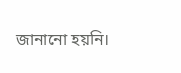জানানো হয়নি।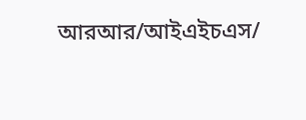আরআর/আইএইচএস/